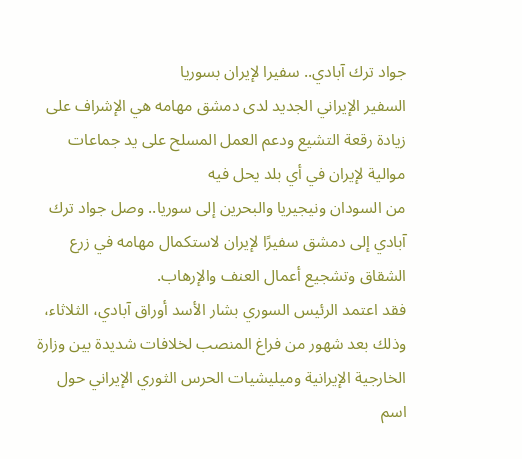جواد ترك آبادي.. سفيرا لإيران بسوريا
السفير الإيراني الجديد لدى دمشق مهامه هي الإشراف على زيادة رقعة التشيع ودعم العمل المسلح على يد جماعات موالية لإيران في أي بلد يحل فيه
من السودان ونيجيريا والبحرين إلى سوريا.. وصل جواد ترك آبادي إلى دمشق سفيرًا لإيران لاستكمال مهامه في زرع الشقاق وتشجيع أعمال العنف والإرهاب.
فقد اعتمد الرئيس السوري بشار الأسد أوراق آبادي، الثلاثاء، وذلك بعد شهور من فراغ المنصب لخلافات شديدة بين وزارة الخارجية الإيرانية وميليشيات الحرس الثوري الإيراني حول اسم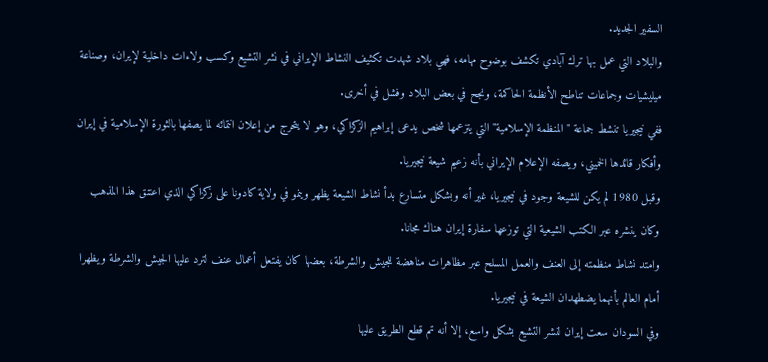السفير الجديد.
والبلاد التي عمل بها ترك آبادي تكشف بوضوح مهامه، فهي بلاد شهدت تكثيف النشاط الإيراني في نشر التشيع وكسب ولاءات داخلية لإيران، وصناعة ميليشيات وجماعات تناطح الأنظمة الحاكمة، ونجح في بعض البلاد وفشل في أخرى.
ففي نيجيريا تنشط جماعة "المنظمة الإسلامية" التي يتزعمها شخص يدعى إبراهيم الزكزاكي، وهو لا يتحرج من إعلان انتمائه لما يصفها بالثورة الإسلامية في إيران وأفكار قائدها الخميني، ويصفه الإعلام الإيراني بأنه زعيم شيعة نيجيريا.
وقبل 1980 لم يكن للشيعة وجود في نيجيريا، غير أنه وبشكل متسارع بدأ نشاط الشيعة يظهر وينمو في ولاية كادونا على زكزاكي الذي اعتنق هذا المذهب وكان ينشره عبر الكتب الشيعية التي توزعها سفارة إيران هناك مجانا.
وامتد نشاط منظمته إلى العنف والعمل المسلح عبر مظاهرات مناهضة للجيش والشرطة، بعضها كان يفتعل أعمال عنف لترد عليها الجيش والشرطة ويظهرا أمام العالم بأنهما يضطهدان الشيعة في نيجيريا.
وفي السودان سعت إيران لنشر التشيع بشكل واسع، إلا أنه تم قطع الطريق عليها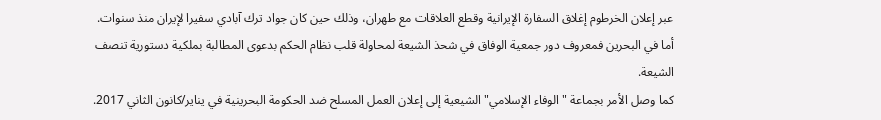عبر إعلان الخرطوم إغلاق السفارة الإيرانية وقطع العلاقات مع طهران، وذلك حين كان جواد ترك آبادي سفيرا لإيران منذ سنوات.
أما في البحرين فمعروف دور جمعية الوفاق في شحذ الشيعة لمحاولة قلب نظام الحكم بدعوى المطالبة بملكية دستورية تنصف الشيعة.
كما وصل الأمر بجماعة "الوفاء الإسلامي" الشيعية إلى إعلان العمل المسلح ضد الحكومة البحرينية في يناير/كانون الثاني 2017.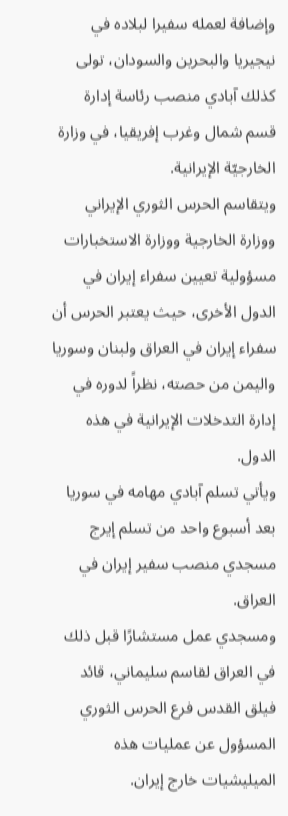وإضافة لعمله سفيرا لبلاده في نيجيريا والبحرين والسودان، تولى كذلك آبادي منصب رئاسة إدارة قسم شمال وغرب إفريقيا، في وزارة الخارجيّة الإيرانية.
ويتقاسم الحرس الثوري الإيراني ووزارة الخارجية ووزارة الاستخبارات مسؤولية تعيين سفراء إيران في الدول الأخرى، حيث يعتبر الحرس أن سفراء إيران في العراق ولبنان وسوريا واليمن من حصته، نظراً لدوره في إدارة التدخلات الإيرانية في هذه الدول.
ويأتي تسلم آبادي مهامه في سوريا بعد أسبوع واحد من تسلم إيرج مسجدي منصب سفير إيران في العراق.
ومسجدي عمل مستشارًا قبل ذلك في العراق لقاسم سليماني، قائد فيلق القدس فرع الحرس الثوري المسؤول عن عمليات هذه الميليشيات خارج إيران.